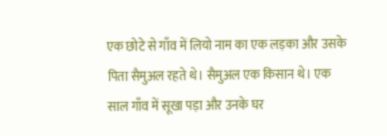एक छोटे से गाँव में लियो नाम का एक लड़का और उसके पिता सैमुअल रहते थे। सैमुअल एक किसान थे। एक साल गाँव में सूखा पड़ा और उनके घर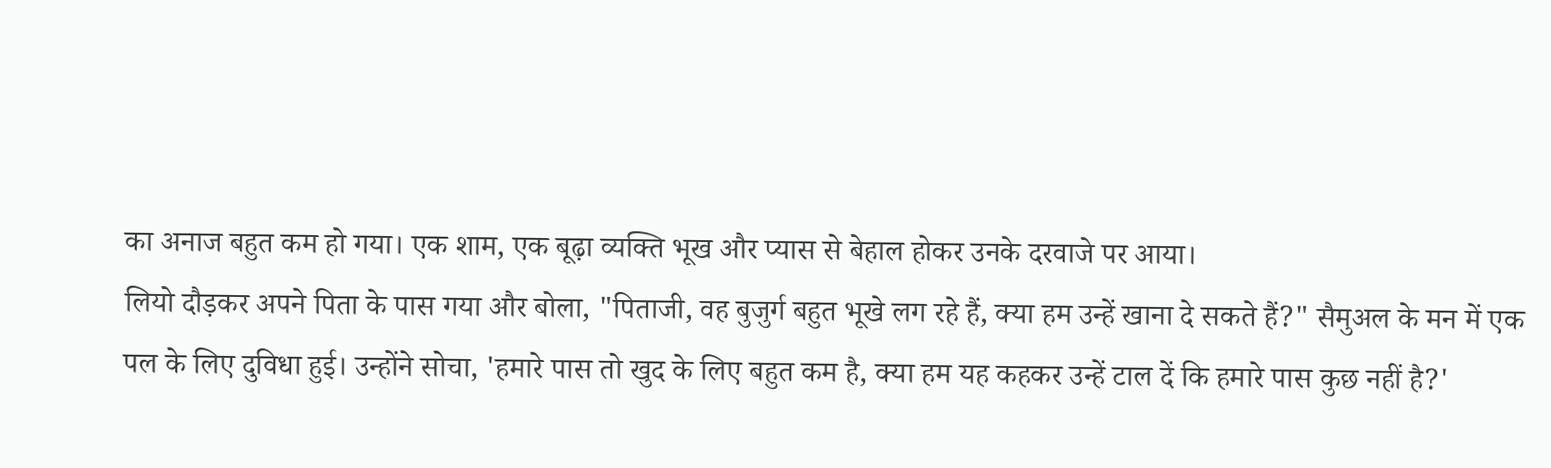का अनाज बहुत कम हो गया। एक शाम, एक बूढ़ा व्यक्ति भूख और प्यास से बेहाल होकर उनके दरवाजे पर आया।
लियो दौड़कर अपने पिता के पास गया और बोला, "पिताजी, वह बुजुर्ग बहुत भूखे लग रहे हैं, क्या हम उन्हें खाना दे सकते हैं?" सैमुअल के मन में एक पल के लिए दुविधा हुई। उन्होंने सोचा, 'हमारे पास तो खुद के लिए बहुत कम है, क्या हम यह कहकर उन्हें टाल दें कि हमारे पास कुछ नहीं है?'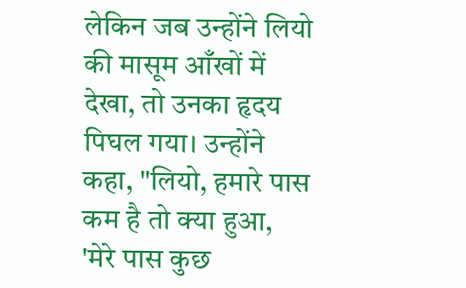लेकिन जब उन्होंने लियो की मासूम आँखों में देखा, तो उनका हृदय पिघल गया। उन्होंने कहा, "लियो, हमारे पास कम है तो क्या हुआ, 'मेरे पास कुछ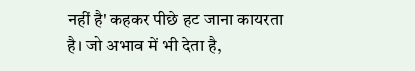नहीं है' कहकर पीछे हट जाना कायरता है। जो अभाव में भी देता है,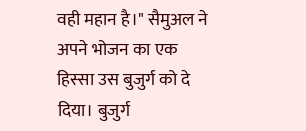वही महान है।" सैमुअल ने अपने भोजन का एक हिस्सा उस बुजुर्ग को दे दिया। बुजुर्ग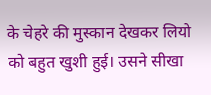के चेहरे की मुस्कान देखकर लियो को बहुत खुशी हुई। उसने सीखा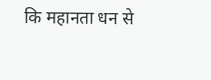कि महानता धन से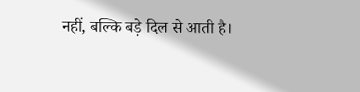नहीं, बल्कि बड़े दिल से आती है।